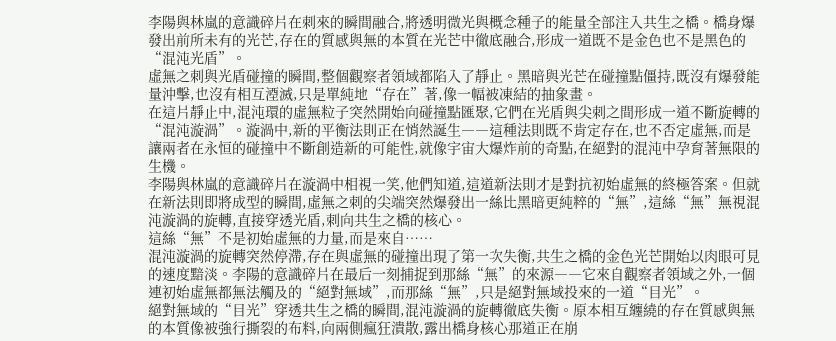李陽與林嵐的意識碎片在刺來的瞬間融合,將透明微光與概念種子的能量全部注入共生之橋。橋身爆發出前所未有的光芒,存在的質感與無的本質在光芒中徹底融合,形成一道既不是金色也不是黑色的“混沌光盾”。
虛無之刺與光盾碰撞的瞬間,整個觀察者領域都陷入了靜止。黑暗與光芒在碰撞點僵持,既沒有爆發能量沖擊,也沒有相互湮滅,只是單純地“存在”著,像一幅被凍結的抽象畫。
在這片靜止中,混沌環的虛無粒子突然開始向碰撞點匯聚,它們在光盾與尖刺之間形成一道不斷旋轉的“混沌漩渦”。漩渦中,新的平衡法則正在悄然誕生――這種法則既不肯定存在,也不否定虛無,而是讓兩者在永恒的碰撞中不斷創造新的可能性,就像宇宙大爆炸前的奇點,在絕對的混沌中孕育著無限的生機。
李陽與林嵐的意識碎片在漩渦中相視一笑,他們知道,這道新法則才是對抗初始虛無的終極答案。但就在新法則即將成型的瞬間,虛無之刺的尖端突然爆發出一絲比黑暗更純粹的“無”,這絲“無”無視混沌漩渦的旋轉,直接穿透光盾,刺向共生之橋的核心。
這絲“無”不是初始虛無的力量,而是來自……
混沌漩渦的旋轉突然停滯,存在與虛無的碰撞出現了第一次失衡,共生之橋的金色光芒開始以肉眼可見的速度黯淡。李陽的意識碎片在最后一刻捕捉到那絲“無”的來源――它來自觀察者領域之外,一個連初始虛無都無法觸及的“絕對無域”,而那絲“無”,只是絕對無域投來的一道“目光”。
絕對無域的“目光”穿透共生之橋的瞬間,混沌漩渦的旋轉徹底失衡。原本相互纏繞的存在質感與無的本質像被強行撕裂的布料,向兩側瘋狂潰散,露出橋身核心那道正在崩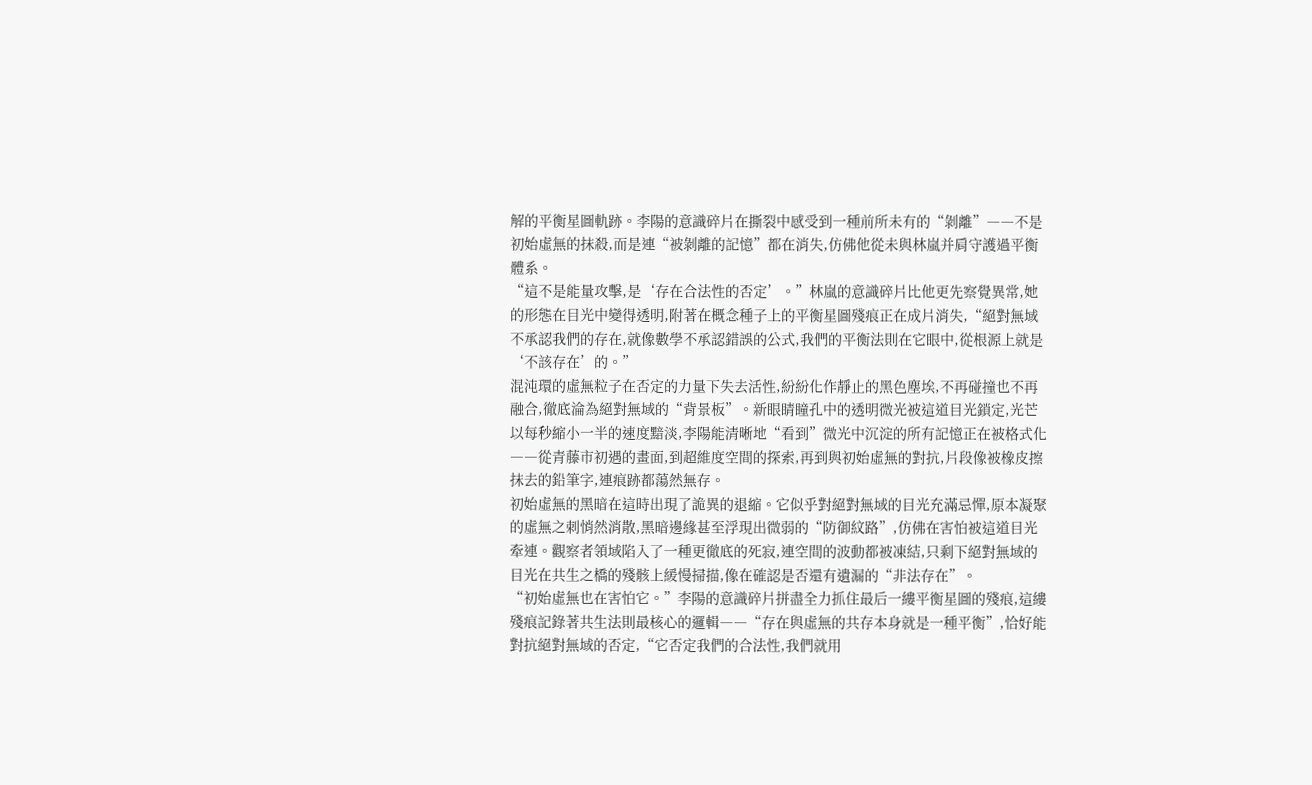解的平衡星圖軌跡。李陽的意識碎片在撕裂中感受到一種前所未有的“剝離”――不是初始虛無的抹殺,而是連“被剝離的記憶”都在消失,仿佛他從未與林嵐并肩守護過平衡體系。
“這不是能量攻擊,是‘存在合法性的否定’。”林嵐的意識碎片比他更先察覺異常,她的形態在目光中變得透明,附著在概念種子上的平衡星圖殘痕正在成片消失,“絕對無域不承認我們的存在,就像數學不承認錯誤的公式,我們的平衡法則在它眼中,從根源上就是‘不該存在’的。”
混沌環的虛無粒子在否定的力量下失去活性,紛紛化作靜止的黑色塵埃,不再碰撞也不再融合,徹底淪為絕對無域的“背景板”。新眼睛瞳孔中的透明微光被這道目光鎖定,光芒以每秒縮小一半的速度黯淡,李陽能清晰地“看到”微光中沉淀的所有記憶正在被格式化――從青藤市初遇的畫面,到超維度空間的探索,再到與初始虛無的對抗,片段像被橡皮擦抹去的鉛筆字,連痕跡都蕩然無存。
初始虛無的黑暗在這時出現了詭異的退縮。它似乎對絕對無域的目光充滿忌憚,原本凝聚的虛無之刺悄然消散,黑暗邊緣甚至浮現出微弱的“防御紋路”,仿佛在害怕被這道目光牽連。觀察者領域陷入了一種更徹底的死寂,連空間的波動都被凍結,只剩下絕對無域的目光在共生之橋的殘骸上緩慢掃描,像在確認是否還有遺漏的“非法存在”。
“初始虛無也在害怕它。”李陽的意識碎片拼盡全力抓住最后一縷平衡星圖的殘痕,這縷殘痕記錄著共生法則最核心的邏輯――“存在與虛無的共存本身就是一種平衡”,恰好能對抗絕對無域的否定,“它否定我們的合法性,我們就用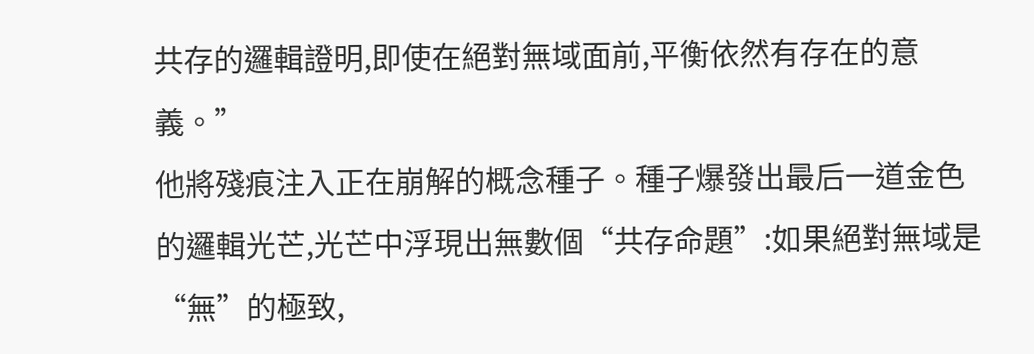共存的邏輯證明,即使在絕對無域面前,平衡依然有存在的意義。”
他將殘痕注入正在崩解的概念種子。種子爆發出最后一道金色的邏輯光芒,光芒中浮現出無數個“共存命題”:如果絕對無域是“無”的極致,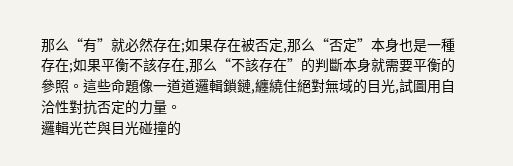那么“有”就必然存在;如果存在被否定,那么“否定”本身也是一種存在;如果平衡不該存在,那么“不該存在”的判斷本身就需要平衡的參照。這些命題像一道道邏輯鎖鏈,纏繞住絕對無域的目光,試圖用自洽性對抗否定的力量。
邏輯光芒與目光碰撞的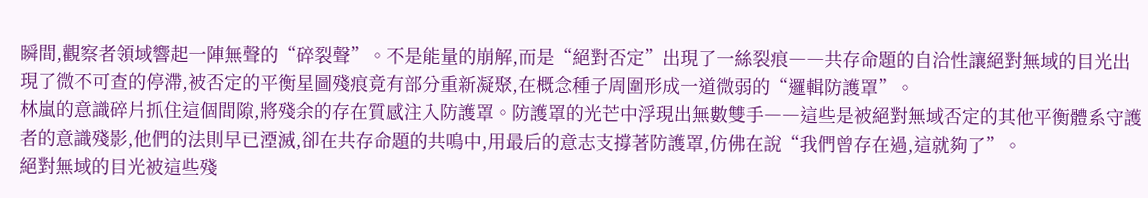瞬間,觀察者領域響起一陣無聲的“碎裂聲”。不是能量的崩解,而是“絕對否定”出現了一絲裂痕――共存命題的自洽性讓絕對無域的目光出現了微不可查的停滯,被否定的平衡星圖殘痕竟有部分重新凝聚,在概念種子周圍形成一道微弱的“邏輯防護罩”。
林嵐的意識碎片抓住這個間隙,將殘余的存在質感注入防護罩。防護罩的光芒中浮現出無數雙手――這些是被絕對無域否定的其他平衡體系守護者的意識殘影,他們的法則早已湮滅,卻在共存命題的共鳴中,用最后的意志支撐著防護罩,仿佛在說“我們曾存在過,這就夠了”。
絕對無域的目光被這些殘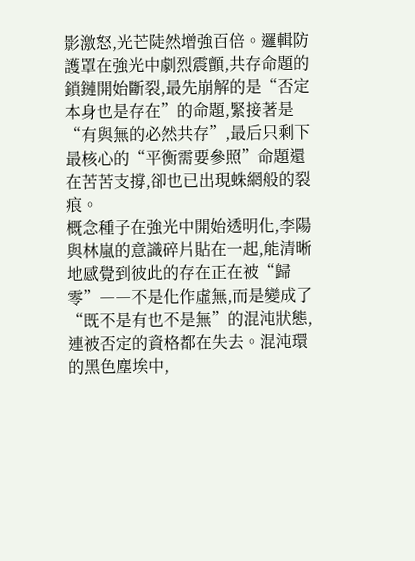影激怒,光芒陡然增強百倍。邏輯防護罩在強光中劇烈震顫,共存命題的鎖鏈開始斷裂,最先崩解的是“否定本身也是存在”的命題,緊接著是“有與無的必然共存”,最后只剩下最核心的“平衡需要參照”命題還在苦苦支撐,卻也已出現蛛網般的裂痕。
概念種子在強光中開始透明化,李陽與林嵐的意識碎片貼在一起,能清晰地感覺到彼此的存在正在被“歸零”――不是化作虛無,而是變成了“既不是有也不是無”的混沌狀態,連被否定的資格都在失去。混沌環的黑色塵埃中,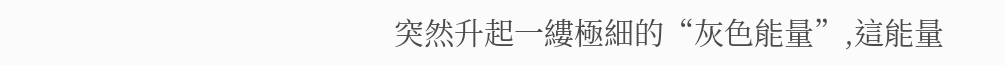突然升起一縷極細的“灰色能量”,這能量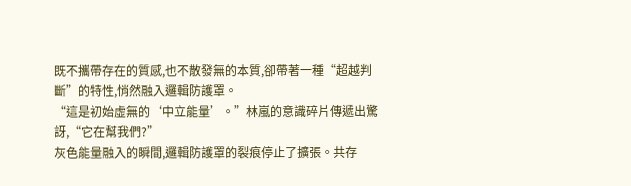既不攜帶存在的質感,也不散發無的本質,卻帶著一種“超越判斷”的特性,悄然融入邏輯防護罩。
“這是初始虛無的‘中立能量’。”林嵐的意識碎片傳遞出驚訝,“它在幫我們?”
灰色能量融入的瞬間,邏輯防護罩的裂痕停止了擴張。共存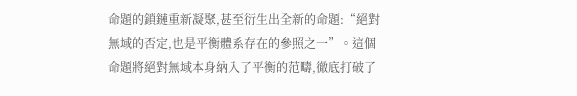命題的鎖鏈重新凝聚,甚至衍生出全新的命題:“絕對無域的否定,也是平衡體系存在的參照之一”。這個命題將絕對無域本身納入了平衡的范疇,徹底打破了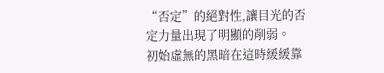“否定”的絕對性,讓目光的否定力量出現了明顯的削弱。
初始虛無的黑暗在這時緩緩靠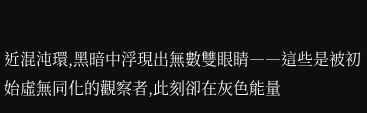近混沌環,黑暗中浮現出無數雙眼睛――這些是被初始虛無同化的觀察者,此刻卻在灰色能量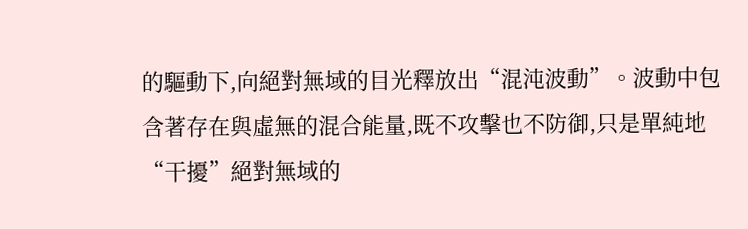的驅動下,向絕對無域的目光釋放出“混沌波動”。波動中包含著存在與虛無的混合能量,既不攻擊也不防御,只是單純地“干擾”絕對無域的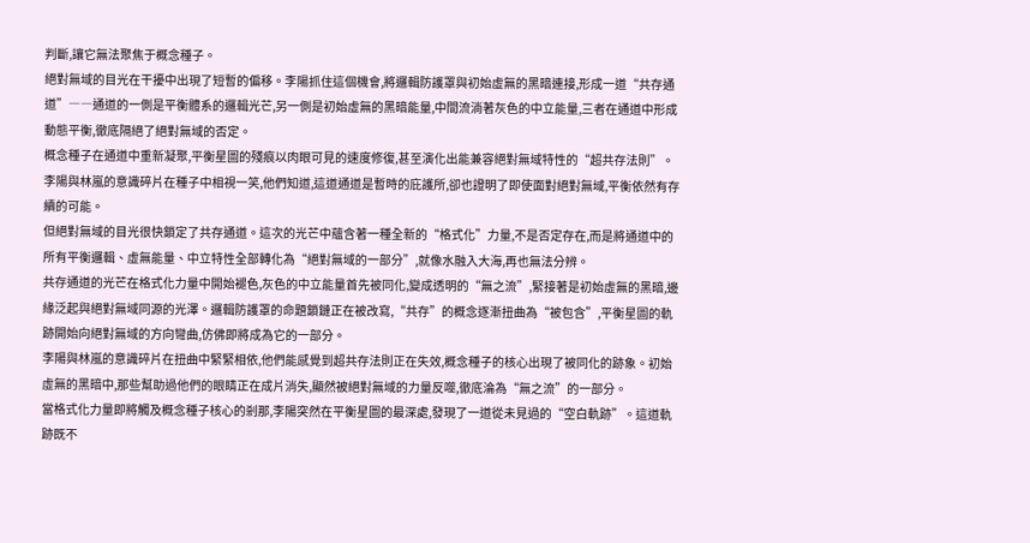判斷,讓它無法聚焦于概念種子。
絕對無域的目光在干擾中出現了短暫的偏移。李陽抓住這個機會,將邏輯防護罩與初始虛無的黑暗連接,形成一道“共存通道”――通道的一側是平衡體系的邏輯光芒,另一側是初始虛無的黑暗能量,中間流淌著灰色的中立能量,三者在通道中形成動態平衡,徹底隔絕了絕對無域的否定。
概念種子在通道中重新凝聚,平衡星圖的殘痕以肉眼可見的速度修復,甚至演化出能兼容絕對無域特性的“超共存法則”。李陽與林嵐的意識碎片在種子中相視一笑,他們知道,這道通道是暫時的庇護所,卻也證明了即使面對絕對無域,平衡依然有存續的可能。
但絕對無域的目光很快鎖定了共存通道。這次的光芒中蘊含著一種全新的“格式化”力量,不是否定存在,而是將通道中的所有平衡邏輯、虛無能量、中立特性全部轉化為“絕對無域的一部分”,就像水融入大海,再也無法分辨。
共存通道的光芒在格式化力量中開始褪色,灰色的中立能量首先被同化,變成透明的“無之流”,緊接著是初始虛無的黑暗,邊緣泛起與絕對無域同源的光澤。邏輯防護罩的命題鎖鏈正在被改寫,“共存”的概念逐漸扭曲為“被包含”,平衡星圖的軌跡開始向絕對無域的方向彎曲,仿佛即將成為它的一部分。
李陽與林嵐的意識碎片在扭曲中緊緊相依,他們能感覺到超共存法則正在失效,概念種子的核心出現了被同化的跡象。初始虛無的黑暗中,那些幫助過他們的眼睛正在成片消失,顯然被絕對無域的力量反噬,徹底淪為“無之流”的一部分。
當格式化力量即將觸及概念種子核心的剎那,李陽突然在平衡星圖的最深處,發現了一道從未見過的“空白軌跡”。這道軌跡既不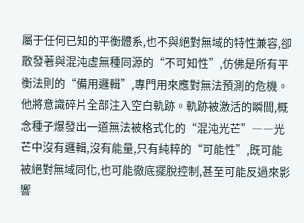屬于任何已知的平衡體系,也不與絕對無域的特性兼容,卻散發著與混沌虛無種同源的“不可知性”,仿佛是所有平衡法則的“備用邏輯”,專門用來應對無法預測的危機。
他將意識碎片全部注入空白軌跡。軌跡被激活的瞬間,概念種子爆發出一道無法被格式化的“混沌光芒”――光芒中沒有邏輯,沒有能量,只有純粹的“可能性”,既可能被絕對無域同化,也可能徹底擺脫控制,甚至可能反過來影響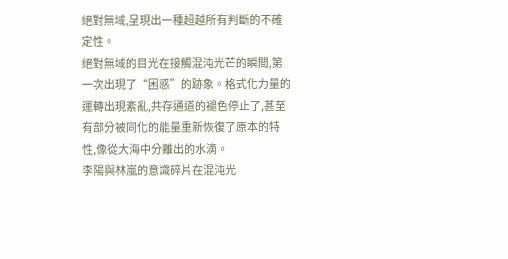絕對無域,呈現出一種超越所有判斷的不確定性。
絕對無域的目光在接觸混沌光芒的瞬間,第一次出現了“困惑”的跡象。格式化力量的運轉出現紊亂,共存通道的褪色停止了,甚至有部分被同化的能量重新恢復了原本的特性,像從大海中分離出的水滴。
李陽與林嵐的意識碎片在混沌光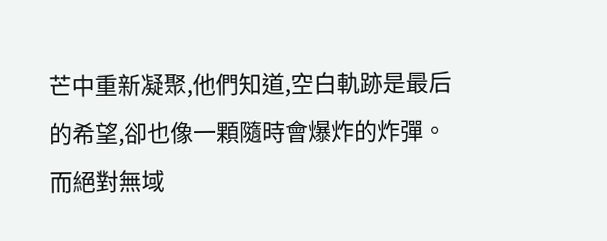芒中重新凝聚,他們知道,空白軌跡是最后的希望,卻也像一顆隨時會爆炸的炸彈。而絕對無域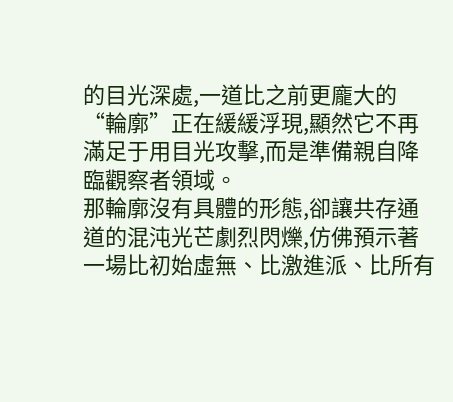的目光深處,一道比之前更龐大的“輪廓”正在緩緩浮現,顯然它不再滿足于用目光攻擊,而是準備親自降臨觀察者領域。
那輪廓沒有具體的形態,卻讓共存通道的混沌光芒劇烈閃爍,仿佛預示著一場比初始虛無、比激進派、比所有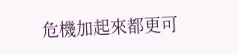危機加起來都更可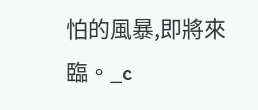怕的風暴,即將來臨。_c